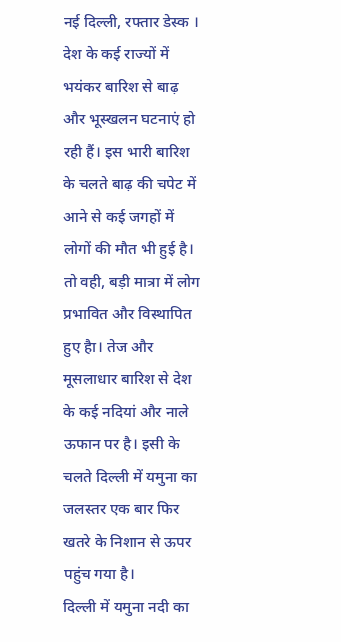नई दिल्ली, रफ्तार डेस्क । देश के कई राज्यों में भयंकर बारिश से बाढ़ और भूस्खलन घटनाएं हो रही हैं। इस भारी बारिश के चलते बाढ़ की चपेट में आने से कई जगहों में लोगों की मौत भी हुई है। तो वही, बड़ी मात्रा में लोग प्रभावित और विस्थापित हुए हैा। तेज और मूसलाधार बारिश से देश के कई नदियां और नाले ऊफान पर है। इसी के चलते दिल्ली में यमुना का जलस्तर एक बार फिर खतरे के निशान से ऊपर पहुंच गया है।
दिल्ली में यमुना नदी का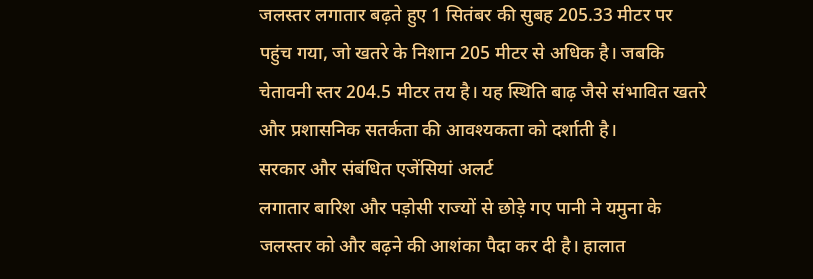जलस्तर लगातार बढ़ते हुए 1 सितंबर की सुबह 205.33 मीटर पर पहुंच गया, जो खतरे के निशान 205 मीटर से अधिक है। जबकि चेतावनी स्तर 204.5 मीटर तय है। यह स्थिति बाढ़ जैसे संभावित खतरे और प्रशासनिक सतर्कता की आवश्यकता को दर्शाती है।
सरकार और संबंधित एजेंसियां अलर्ट
लगातार बारिश और पड़ोसी राज्यों से छोड़े गए पानी ने यमुना के जलस्तर को और बढ़ने की आशंका पैदा कर दी है। हालात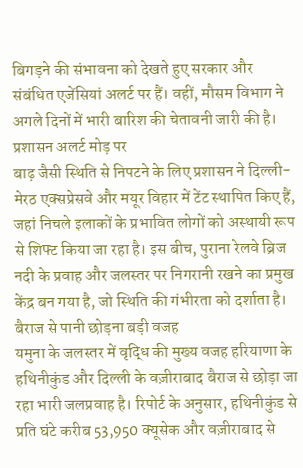बिगड़ने की संभावना को देखते हुए सरकार और संबंधित एजेंसियां अलर्ट पर हैं। वहीं, मौसम विभाग ने अगले दिनों में भारी बारिश की चेतावनी जारी की है।
प्रशासन अलर्ट मोड़ पर
बाढ़ जैसी स्थिति से निपटने के लिए प्रशासन ने दिल्ली-मेरठ एक्सप्रेसवे और मयूर विहार में टेंट स्थापित किए हैं, जहां निचले इलाकों के प्रभावित लोगों को अस्थायी रूप से शिफ्ट किया जा रहा है। इस बीच, पुराना रेलवे ब्रिज नदी के प्रवाह और जलस्तर पर निगरानी रखने का प्रमुख केंद्र बन गया है, जो स्थिति की गंभीरता को दर्शाता है।
बैराज से पानी छोड़ना बड़ी वजह
यमुना के जलस्तर में वृद्धि की मुख्य वजह हरियाणा के हथिनीकुंड और दिल्ली के वज़ीराबाद बैराज से छोड़ा जा रहा भारी जलप्रवाह है। रिपोर्ट के अनुसार, हथिनीकुंड से प्रति घंटे करीब 53,950 क्यूसेक और वज़ीराबाद से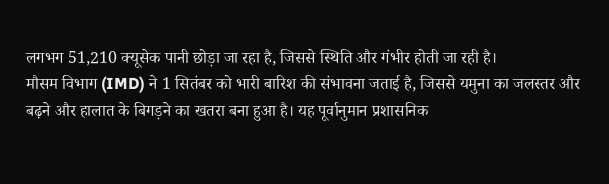लगभग 51,210 क्यूसेक पानी छोड़ा जा रहा है, जिससे स्थिति और गंभीर होती जा रही है।
मौसम विभाग (IMD) ने 1 सितंबर को भारी बारिश की संभावना जताई है, जिससे यमुना का जलस्तर और बढ़ने और हालात के बिगड़ने का खतरा बना हुआ है। यह पूर्वानुमान प्रशासनिक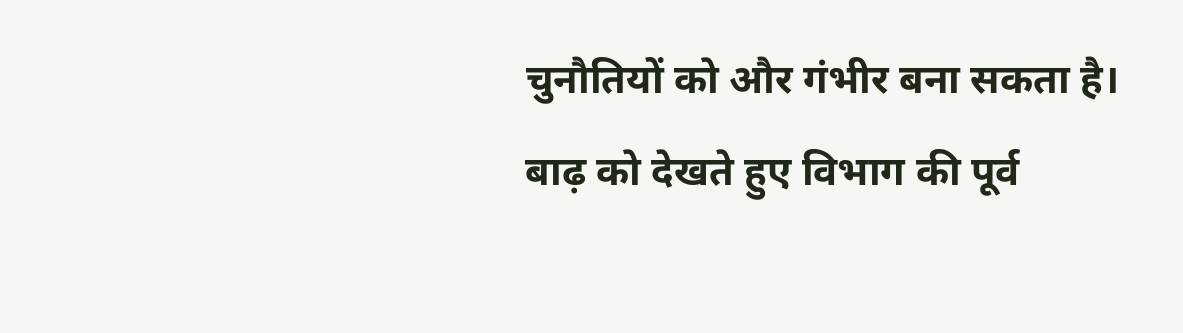चुनौतियों को और गंभीर बना सकता है।
बाढ़ को देखते हुए विभाग की पूर्व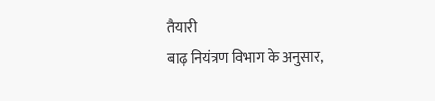तैयारी
बाढ़ नियंत्रण विभाग के अनुसार,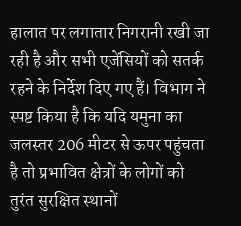हालात पर लगातार निगरानी रखी जा रही है और सभी एजेंसियों को सतर्क रहने के निर्देश दिए गए हैं। विभाग ने स्पष्ट किया है कि यदि यमुना का जलस्तर 206 मीटर से ऊपर पहुंचता है तो प्रभावित क्षेत्रों के लोगों को तुरंत सुरक्षित स्थानों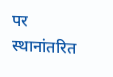पर स्थानांतरित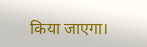किया जाएगा।